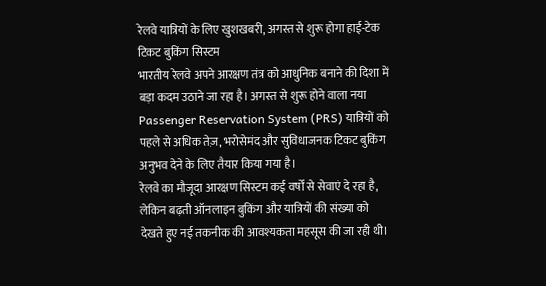रेलवे यात्रियों के लिए खुशखबरी, अगस्त से शुरू होगा हाई-टेक टिकट बुकिंग सिस्टम
भारतीय रेलवे अपने आरक्षण तंत्र को आधुनिक बनाने की दिशा में बड़ा कदम उठाने जा रहा है। अगस्त से शुरू होने वाला नया Passenger Reservation System (PRS) यात्रियों को पहले से अधिक तेज़, भरोसेमंद और सुविधाजनक टिकट बुकिंग अनुभव देने के लिए तैयार किया गया है।
रेलवे का मौजूदा आरक्षण सिस्टम कई वर्षों से सेवाएं दे रहा है, लेकिन बढ़ती ऑनलाइन बुकिंग और यात्रियों की संख्या को देखते हुए नई तकनीक की आवश्यकता महसूस की जा रही थी।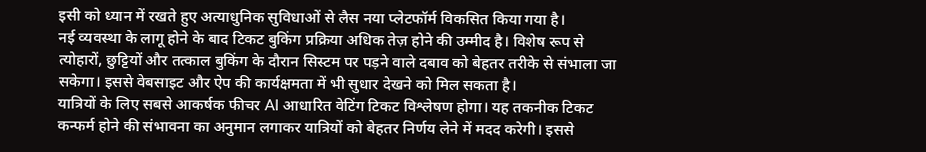इसी को ध्यान में रखते हुए अत्याधुनिक सुविधाओं से लैस नया प्लेटफॉर्म विकसित किया गया है।
नई व्यवस्था के लागू होने के बाद टिकट बुकिंग प्रक्रिया अधिक तेज़ होने की उम्मीद है। विशेष रूप से त्योहारों, छुट्टियों और तत्काल बुकिंग के दौरान सिस्टम पर पड़ने वाले दबाव को बेहतर तरीके से संभाला जा सकेगा। इससे वेबसाइट और ऐप की कार्यक्षमता में भी सुधार देखने को मिल सकता है।
यात्रियों के लिए सबसे आकर्षक फीचर AI आधारित वेटिंग टिकट विश्लेषण होगा। यह तकनीक टिकट कन्फर्म होने की संभावना का अनुमान लगाकर यात्रियों को बेहतर निर्णय लेने में मदद करेगी। इससे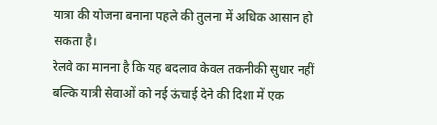यात्रा की योजना बनाना पहले की तुलना में अधिक आसान हो सकता है।
रेलवे का मानना है कि यह बदलाव केवल तकनीकी सुधार नहीं बल्कि यात्री सेवाओं को नई ऊंचाई देने की दिशा में एक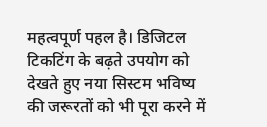महत्वपूर्ण पहल है। डिजिटल टिकटिंग के बढ़ते उपयोग को देखते हुए नया सिस्टम भविष्य की जरूरतों को भी पूरा करने में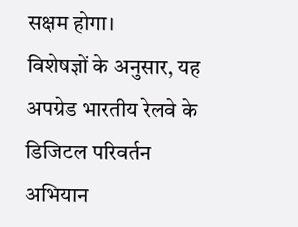सक्षम होगा।
विशेषज्ञों के अनुसार, यह अपग्रेड भारतीय रेलवे के डिजिटल परिवर्तन अभियान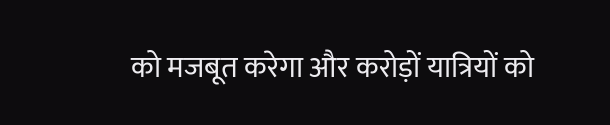को मजबूत करेगा और करोड़ों यात्रियों को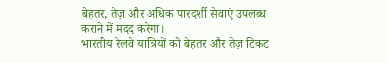बेहतर, तेज़ और अधिक पारदर्शी सेवाएं उपलब्ध कराने में मदद करेगा।
भारतीय रेलवे यात्रियों को बेहतर और तेज़ टिकट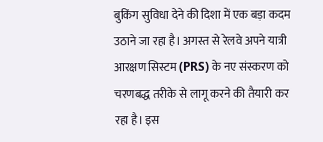बुकिंग सुविधा देने की दिशा में एक बड़ा कदम उठाने जा रहा है। अगस्त से रेलवे अपने यात्री आरक्षण सिस्टम (PRS) के नए संस्करण को चरणबद्ध तरीके से लागू करने की तैयारी कर रहा है। इस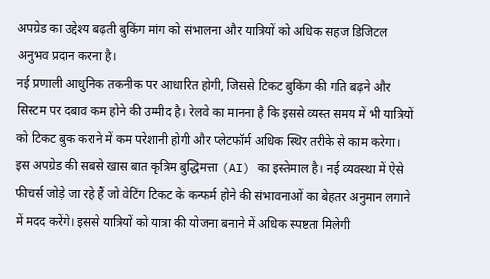अपग्रेड का उद्देश्य बढ़ती बुकिंग मांग को संभालना और यात्रियों को अधिक सहज डिजिटल अनुभव प्रदान करना है।
नई प्रणाली आधुनिक तकनीक पर आधारित होगी, जिससे टिकट बुकिंग की गति बढ़ने और सिस्टम पर दबाव कम होने की उम्मीद है। रेलवे का मानना है कि इससे व्यस्त समय में भी यात्रियों को टिकट बुक कराने में कम परेशानी होगी और प्लेटफॉर्म अधिक स्थिर तरीके से काम करेगा।
इस अपग्रेड की सबसे खास बात कृत्रिम बुद्धिमत्ता (AI) का इस्तेमाल है। नई व्यवस्था में ऐसे फीचर्स जोड़े जा रहे हैं जो वेटिंग टिकट के कन्फर्म होने की संभावनाओं का बेहतर अनुमान लगाने में मदद करेंगे। इससे यात्रियों को यात्रा की योजना बनाने में अधिक स्पष्टता मिलेगी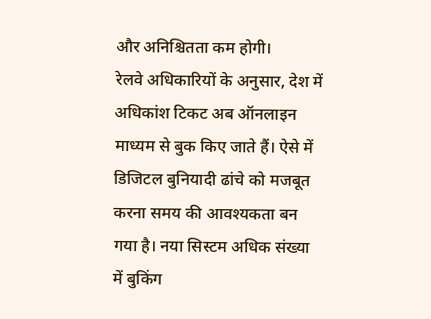और अनिश्चितता कम होगी।
रेलवे अधिकारियों के अनुसार, देश में अधिकांश टिकट अब ऑनलाइन माध्यम से बुक किए जाते हैं। ऐसे में डिजिटल बुनियादी ढांचे को मजबूत करना समय की आवश्यकता बन गया है। नया सिस्टम अधिक संख्या में बुकिंग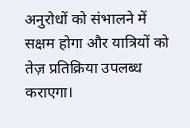अनुरोधों को संभालने में सक्षम होगा और यात्रियों को तेज़ प्रतिक्रिया उपलब्ध कराएगा।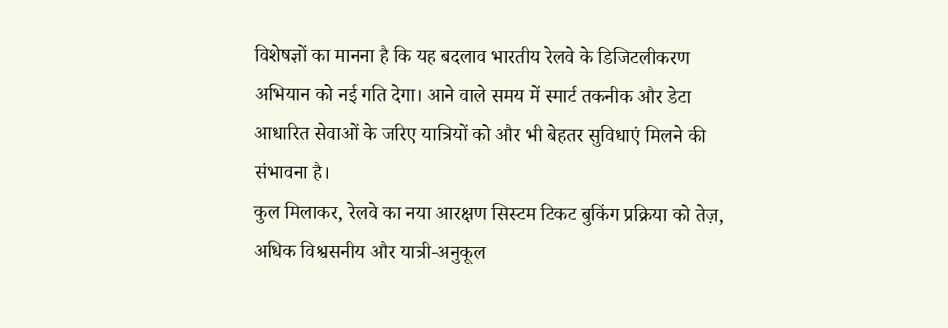विशेषज्ञों का मानना है कि यह बदलाव भारतीय रेलवे के डिजिटलीकरण अभियान को नई गति देगा। आने वाले समय में स्मार्ट तकनीक और डेटा आधारित सेवाओं के जरिए यात्रियों को और भी बेहतर सुविधाएं मिलने की संभावना है।
कुल मिलाकर, रेलवे का नया आरक्षण सिस्टम टिकट बुकिंग प्रक्रिया को तेज़, अधिक विश्वसनीय और यात्री-अनुकूल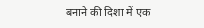बनाने की दिशा में एक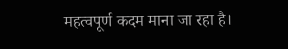महत्वपूर्ण कदम माना जा रहा है।